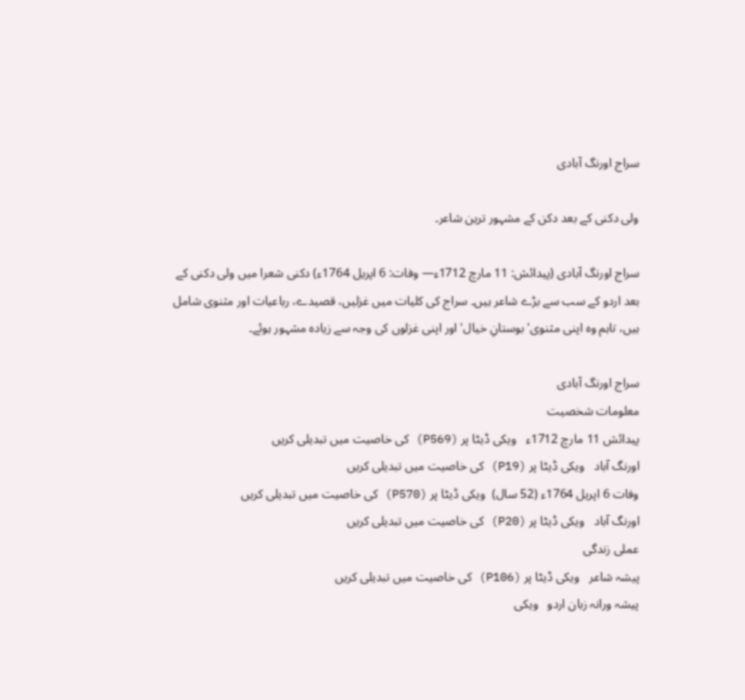سراج اورنگ آبادی

ولی دکنی کے بعد دکن کے مشہور ترین شاعر۔

سراج اورنگ آبادی (پیدائش: 11 مارچ 1712ء— وفات: 6 اپریل 1764ء) دکنی شعرا میں ولی دکنی کے بعد اردو کے سب سے بڑے شاعر ہیں۔ سراج کی کلیات میں غزلیں، قصیدے، رباعیات اور مثنوی شامل ہیں، تاہم وہ اپنی مثنوی'بوستانِ خیال' اور اپنی غزلوں کی وجہ سے زیادہ مشہور ہوئے۔

سراج اورنگ آبادی
معلومات شخصیت
پیدائش 11 مارچ 1712ء   ویکی ڈیٹا پر (P569) کی خاصیت میں تبدیلی کریں
اورنگ آباد   ویکی ڈیٹا پر (P19) کی خاصیت میں تبدیلی کریں
وفات 6 اپریل 1764ء (52 سال)  ویکی ڈیٹا پر (P570) کی خاصیت میں تبدیلی کریں
اورنگ آباد   ویکی ڈیٹا پر (P20) کی خاصیت میں تبدیلی کریں
عملی زندگی
پیشہ شاعر   ویکی ڈیٹا پر (P106) کی خاصیت میں تبدیلی کریں
پیشہ ورانہ زبان اردو   ویکی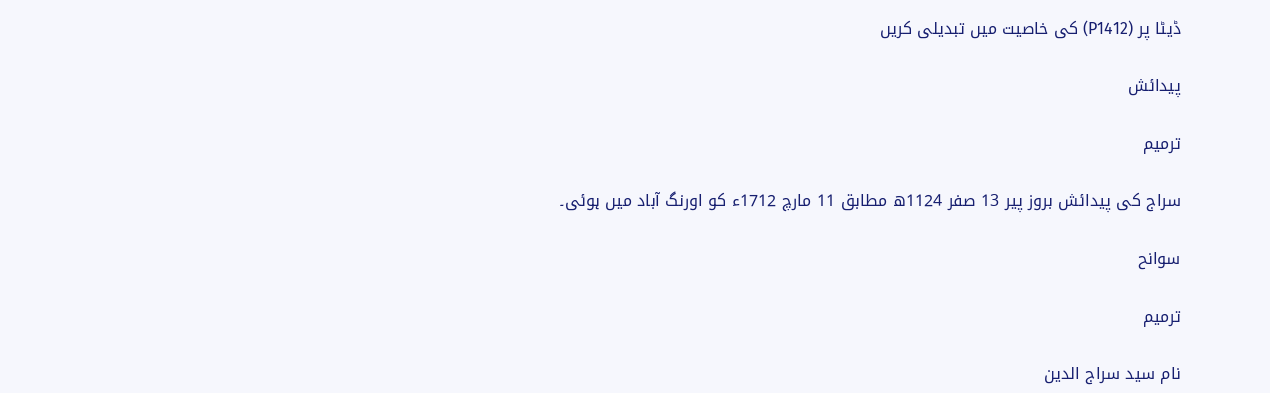ڈیٹا پر (P1412) کی خاصیت میں تبدیلی کریں

پیدائش

ترمیم

سراج کی پیدائش بروز پیر 13 صفر 1124ھ مطابق 11 مارچ 1712ء کو اورنگ آباد میں ہوئی۔

سوانح

ترمیم

نام سید سراج الدین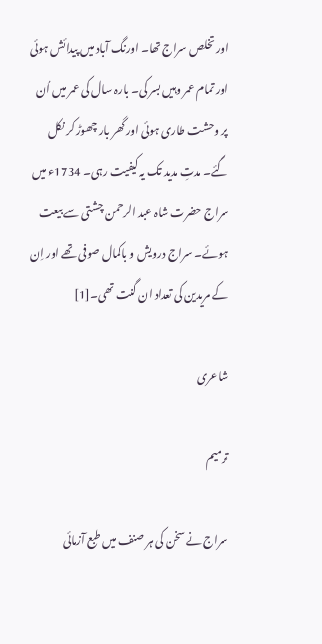اور تخلص سراج تھا۔ اورنگ آباد میں پیدائش ہوئی اور تمام عمر وہیں بسر کی۔ بارہ سال کی عمر میں اُن پر وحشت طاری ہوئی اور گھر بار چھوڑ کر نکل گئے۔ مدتِ مدید تک یہ کیفیت رہی۔ 1734ء میں سراج حضرت شاہ عبد الرحمن چشتی سے بیعت ہوئے۔ سراج درویش و باکمال صوفی تھے اور اِن کے مریدین کی تعداد ان گنت تھی۔[1]

شاعری

ترمیم

سراج نے سخن کی ہر صنف میں طبع آزمائی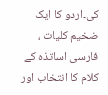کی۔اردو کا ایک ضخیم کلیات ، فارسی اساتذہ کے کلام کا انتخاب اور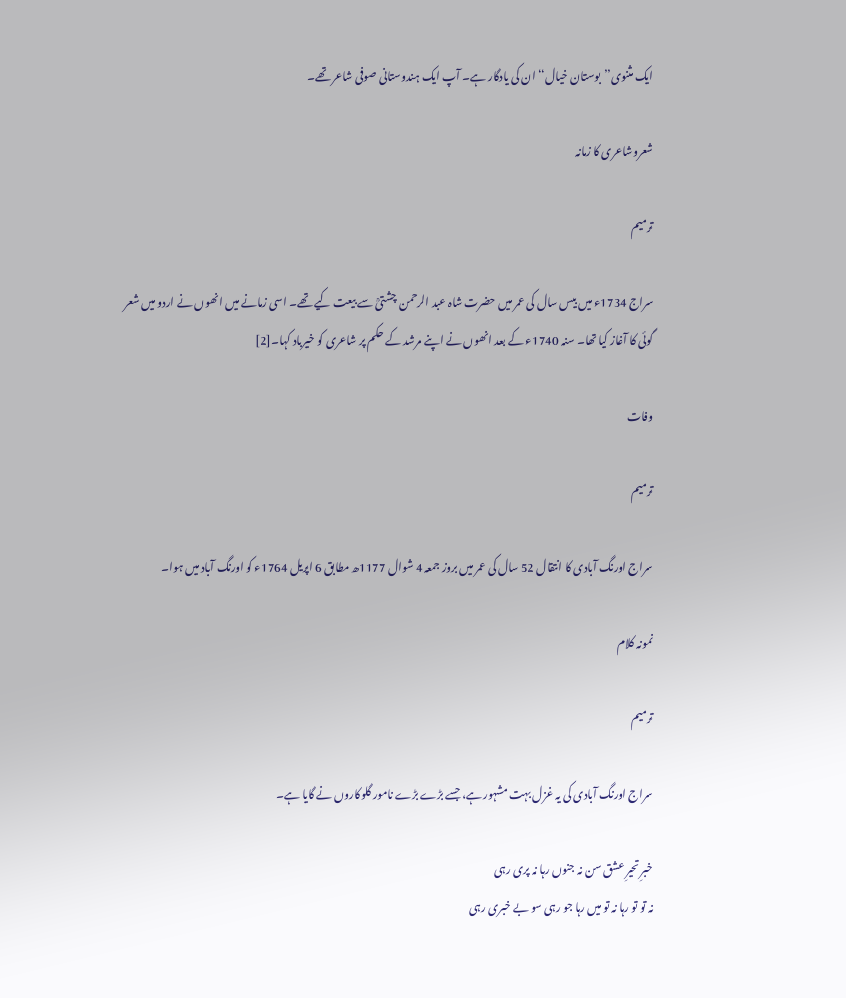ایک مثنوی’’بوستان خیال‘‘ ان کی یادگار ہے۔ آپ ایک ہندوستانی صوفی شاعر تھے۔

شعروشاعری کا زمانہ

ترمیم

سراج 1734ء میں بیس سال کی عمر میں حضرت شاہ عبد الرحمن چشتیؒ سے بیعت کیے تھے۔ اسی زمانے میں انھوں نے اردو میں شعر گوئی کا آغاز کیا تھا۔ سنہ 1740ء کے بعد انھوں نے اپنے مرشد کے حکم پر شاعری کو خیرباد کہا۔[2]

وفات

ترمیم

سراج اورنگ آبادی کا انتقال 52 سال کی عمر میں بروز جمعہ 4 شوال 1177ھ مطابق 6 اپریل 1764ء کو اورنگ آباد میں ہوا۔

نمونہ کلام

ترمیم

سراج اورنگ آبادی کی یہ غزل بہت مشہور ہے، جسے بڑے بڑے نامور گلوکاروں نے گایا ہے۔

خبرِ تحیرِ عشق سن نہ جنوں رہا نہ پری رہی
نہ تو تو رہا نہ تو میں رہا جو رہی سو بے خبری رہی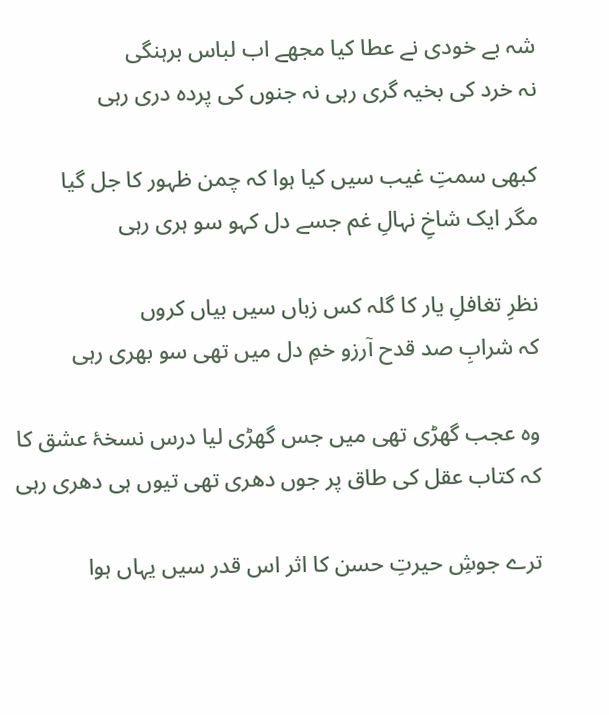شہ بے خودی نے عطا کیا مجھے اب لباس برہنگی
نہ خرد کی بخیہ گری رہی نہ جنوں کی پردہ دری رہی

کبھی سمتِ غیب سیں کیا ہوا کہ چمن ظہور کا جل گیا
مگر ایک شاخِ نہالِ غم جسے دل کہو سو ہری رہی

نظرِ تغافلِ یار کا گلہ کس زباں سیں بیاں کروں
کہ شرابِ صد قدح آرزو خمِ دل میں تھی سو بھری رہی

وہ عجب گھڑی تھی میں جس گھڑی لیا درس نسخۂ عشق کا
کہ کتاب عقل کی طاق پر جوں دھری تھی تیوں ہی دھری رہی

ترے جوشِ حیرتِ حسن کا اثر اس قدر سیں یہاں ہوا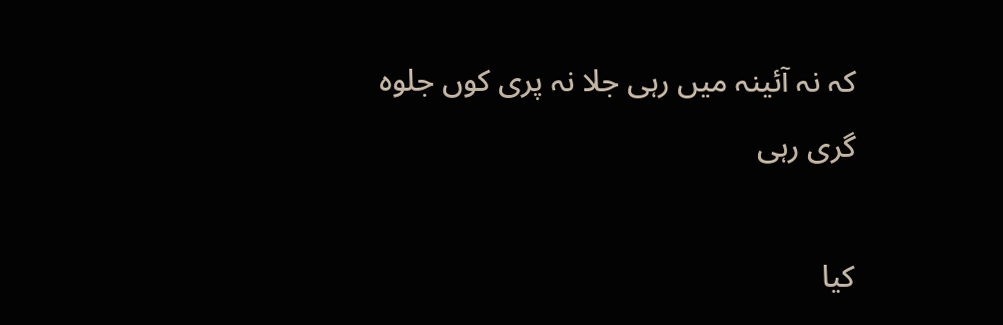کہ نہ آئینہ میں رہی جلا نہ پری کوں جلوہ گری رہی

کیا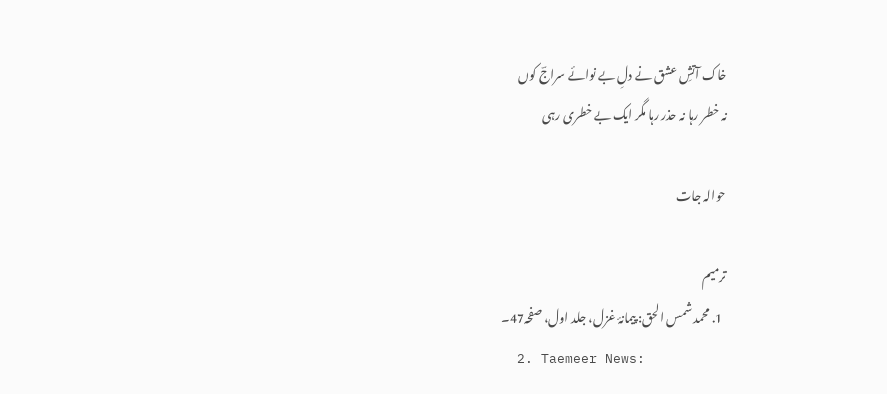خاک آتشِ عشق نے دلِ بے نوائے سراجؔ کوں
نہ خطر رہا نہ حذر رہا مگر ایک بے خطری رہی

حوالہ جات

ترمیم
  1. محمد شمس الحق: پیمانۂ غزل، جلد اول، صفحہ47۔
  2. Taemeer News: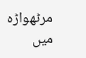مرٹھواڑہ میں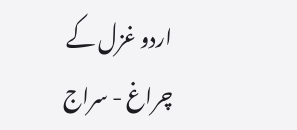اردو غزل کے چراغ - سراج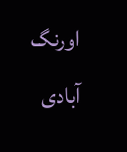اورنگ آبادی